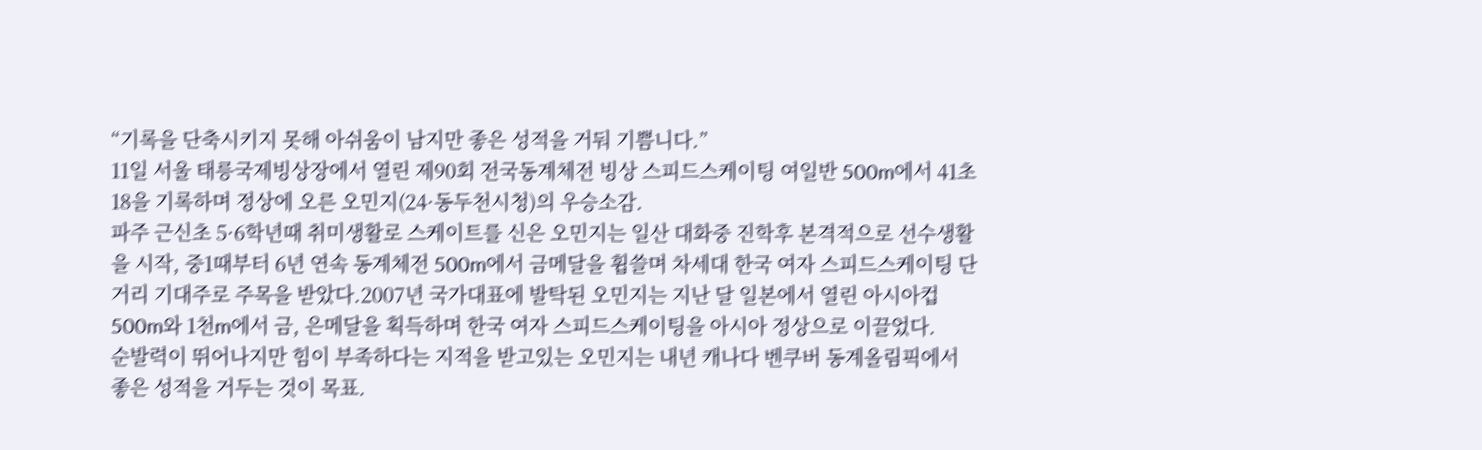“기록을 단축시키지 못해 아쉬움이 남지만 좋은 성적을 거둬 기쁨니다.”
11일 서울 태릉국제빙상장에서 열린 제90회 전국동계체전 빙상 스피드스케이팅 여일반 500m에서 41초18을 기록하며 정상에 오른 오민지(24·동두천시청)의 우승소감.
파주 근신초 5·6학년때 취미생활로 스케이트를 신은 오민지는 일산 대화중 진학후 본격적으로 선수생활을 시작, 중1때부터 6년 연속 동계체전 500m에서 금메달을 휩쓸며 차세대 한국 여자 스피드스케이팅 단거리 기대주로 주목을 받았다.2007년 국가대표에 발탁된 오민지는 지난 달 일본에서 열린 아시아컵 500m와 1천m에서 금, 은메달을 획득하며 한국 여자 스피드스케이팅을 아시아 정상으로 이끌었다.
순발력이 뛰어나지만 힘이 부족하다는 지적을 받고있는 오민지는 내년 캐나다 벤쿠버 동계올림픽에서 좋은 성적을 거두는 것이 목표.